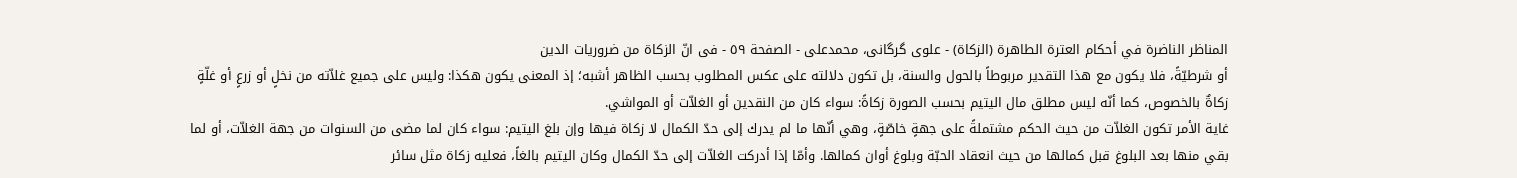المناظر الناضرة في أحکام العترة الطاهرة (الزکاة) - علوی گرگانی، محمدعلی - الصفحة ٥٩ - فی انّ الزکاة من ضروريات الدين
أو شرطيّةً، فلا يكون مع هذا التقدير مربوطاً بالحول والسنة، بل تكون دلالته على عكس المطلوب بحسب الظاهر أشبه؛ إذ المعنى يكون هكذا: وليس على جميع غلاّته من نخلٍ أو زرعٍ أو غلّةٍ زكاةٌ بالخصوص، كما أنّه ليس مطلق مال اليتيم بحسب الصورة زكاةً: سواء كان من النقدين أو الغلاّت أو المواشي.
غاية الأمر تكون الغلاّت من حيث الحكم مشتملةً على جهةٍ خاصّةٍ، وهي أنّها ما لم يدرك إلى حدّ الكمال لا زكاة فيها وإن بلغ اليتيم: سواء كان لما مضى من السنوات من جهة الغلاّت، أو لما بقي منها بعد البلوغ قبل كمالها من حيث انعقاد الحبّة وبلوغ أوان كمالها. وأمّا إذا أدركت الغلاّت إلى حدّ الكمال وكان اليتيم بالغاً، فعليه زكاة مثل سائر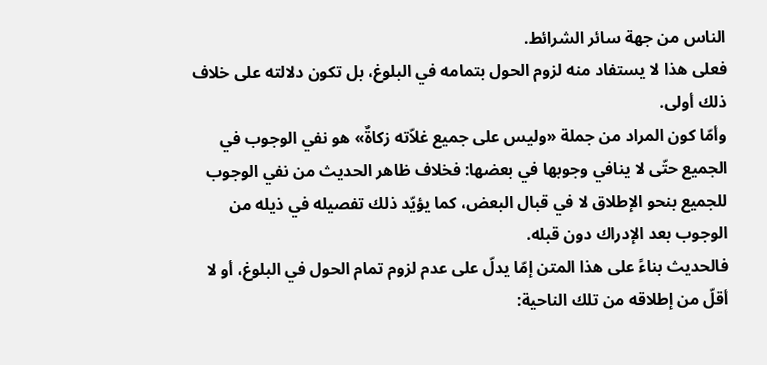الناس من جهة سائر الشرائط.
فعلى هذا لا يستفاد منه لزوم الحول بتمامه في البلوغ، بل تكون دلالته على خلاف ذلك أولى.
وأمّا كون المراد من جملة «وليس على جميع غلاّته زكاةٌ» هو نفي الوجوب في الجميع حتّى لا ينافي وجوبها في بعضها: فخلاف ظاهر الحديث من نفي الوجوب للجميع بنحو الإطلاق لا في قبال البعض، كما يؤيّد ذلك تفصيله في ذيله من الوجوب بعد الإدراك دون قبله.
فالحديث بناءً على هذا المتن إمّا يدلّ على عدم لزوم تمام الحول في البلوغ، أو لا أقلّ من إطلاقه من تلك الناحية: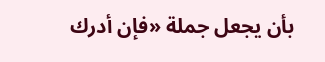بأن يجعل جملة «فإن أدرك